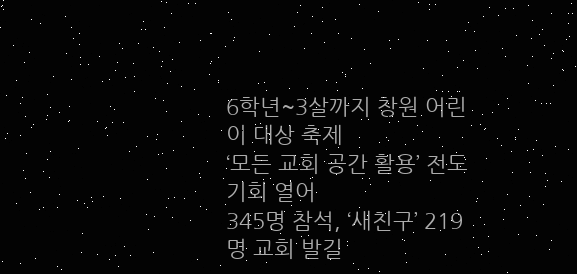6학년~3살까지 창원 어린이 대상 축제
‘모든 교회 공간 활용’ 전도 기회 열어
345명 참석, ‘새친구’ 219명 교회 발길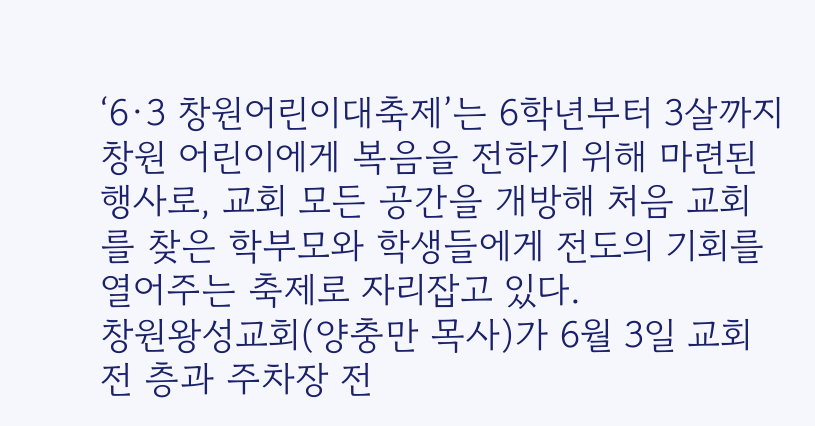‘6·3 창원어린이대축제’는 6학년부터 3살까지 창원 어린이에게 복음을 전하기 위해 마련된 행사로, 교회 모든 공간을 개방해 처음 교회를 찾은 학부모와 학생들에게 전도의 기회를 열어주는 축제로 자리잡고 있다.
창원왕성교회(양충만 목사)가 6월 3일 교회 전 층과 주차장 전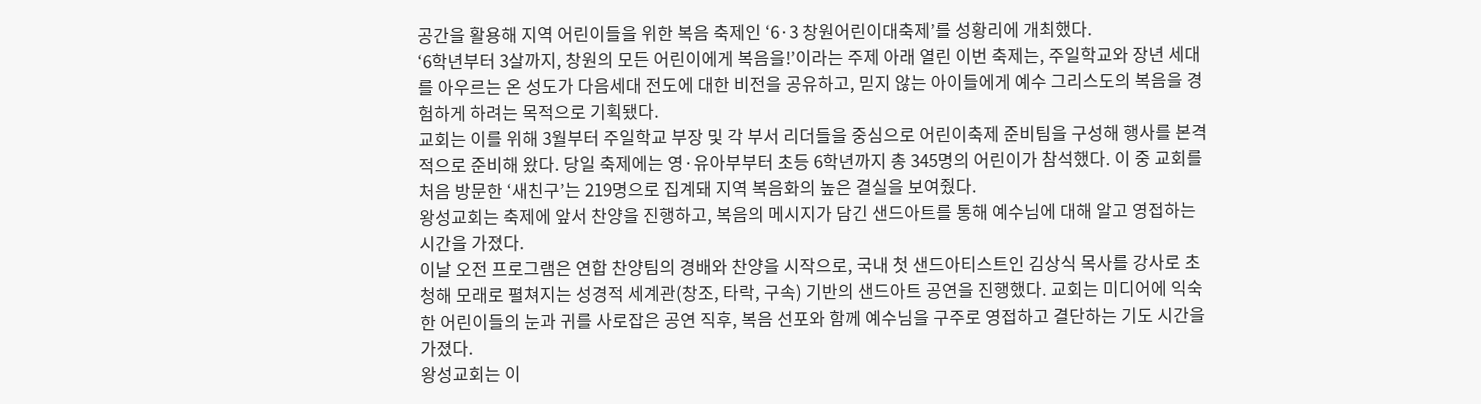공간을 활용해 지역 어린이들을 위한 복음 축제인 ‘6·3 창원어린이대축제’를 성황리에 개최했다.
‘6학년부터 3살까지, 창원의 모든 어린이에게 복음을!’이라는 주제 아래 열린 이번 축제는, 주일학교와 장년 세대를 아우르는 온 성도가 다음세대 전도에 대한 비전을 공유하고, 믿지 않는 아이들에게 예수 그리스도의 복음을 경험하게 하려는 목적으로 기획됐다.
교회는 이를 위해 3월부터 주일학교 부장 및 각 부서 리더들을 중심으로 어린이축제 준비팀을 구성해 행사를 본격적으로 준비해 왔다. 당일 축제에는 영·유아부부터 초등 6학년까지 총 345명의 어린이가 참석했다. 이 중 교회를 처음 방문한 ‘새친구’는 219명으로 집계돼 지역 복음화의 높은 결실을 보여줬다.
왕성교회는 축제에 앞서 찬양을 진행하고, 복음의 메시지가 담긴 샌드아트를 통해 예수님에 대해 알고 영접하는 시간을 가졌다.
이날 오전 프로그램은 연합 찬양팀의 경배와 찬양을 시작으로, 국내 첫 샌드아티스트인 김상식 목사를 강사로 초청해 모래로 펼쳐지는 성경적 세계관(창조, 타락, 구속) 기반의 샌드아트 공연을 진행했다. 교회는 미디어에 익숙한 어린이들의 눈과 귀를 사로잡은 공연 직후, 복음 선포와 함께 예수님을 구주로 영접하고 결단하는 기도 시간을 가졌다.
왕성교회는 이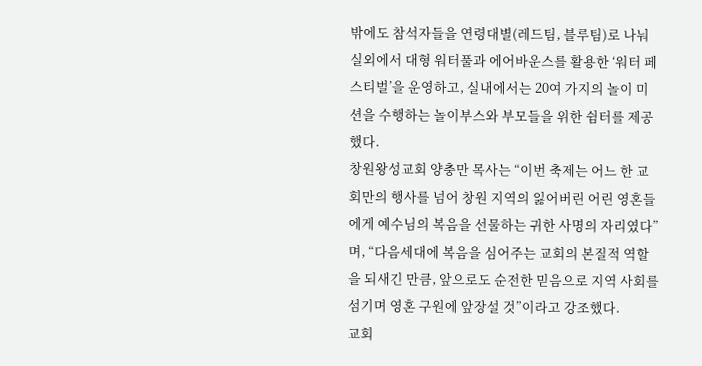밖에도 참석자들을 연령대별(레드팀, 블루팀)로 나눠 실외에서 대형 워터풀과 에어바운스를 활용한 ‘워터 페스티벌’을 운영하고, 실내에서는 20여 가지의 놀이 미션을 수행하는 놀이부스와 부모들을 위한 쉼터를 제공했다.
창원왕성교회 양충만 목사는 “이번 축제는 어느 한 교회만의 행사를 넘어 창원 지역의 잃어버린 어린 영혼들에게 예수님의 복음을 선물하는 귀한 사명의 자리였다”며, “다음세대에 복음을 심어주는 교회의 본질적 역할을 되새긴 만큼, 앞으로도 순전한 믿음으로 지역 사회를 섬기며 영혼 구원에 앞장설 것”이라고 강조했다.
교회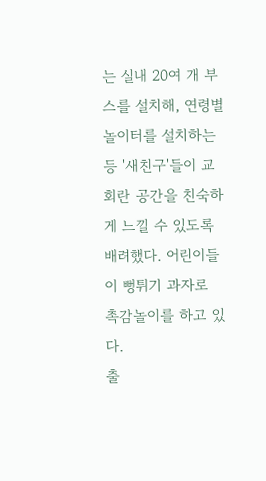는 실내 20여 개 부스를 설치해, 연령별 놀이터를 설치하는 등 '새친구'들이 교회란 공간을 친숙하게 느낄 수 있도록 배려했다. 어린이들이 뻥튀기 과자로 촉감놀이를 하고 있다.
출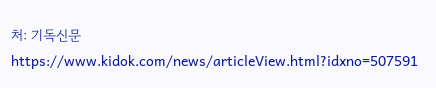처: 기독신문 https://www.kidok.com/news/articleView.html?idxno=507591